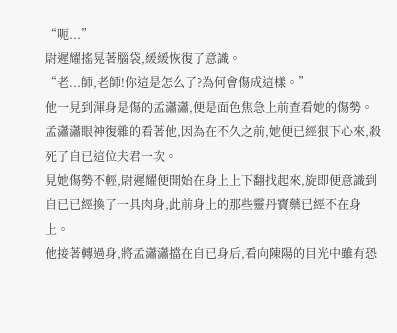“呃...”
尉遲耀搖晃著腦袋,緩緩恢復了意識。
“老...師,老師!你這是怎么了?為何會傷成這樣。”
他一見到渾身是傷的孟瀟瀟,便是面色焦急上前查看她的傷勢。
孟瀟瀟眼神復雜的看著他,因為在不久之前,她便已經狠下心來,殺死了自已這位夫君一次。
見她傷勢不輕,尉遲耀便開始在身上上下翻找起來,旋即便意識到自已已經換了一具肉身,此前身上的那些靈丹寶藥已經不在身上。
他接著轉過身,將孟瀟瀟擋在自已身后,看向陳陽的目光中雖有恐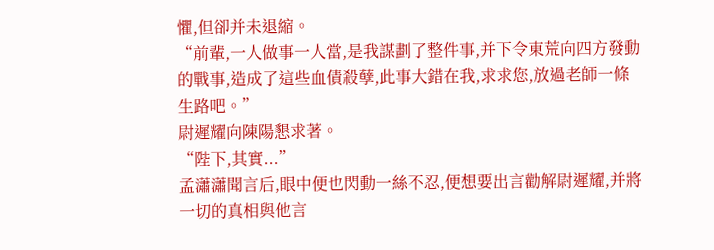懼,但卻并未退縮。
“前輩,一人做事一人當,是我謀劃了整件事,并下令東荒向四方發動的戰事,造成了這些血債殺孽,此事大錯在我,求求您,放過老師一條生路吧。”
尉遲耀向陳陽懇求著。
“陛下,其實...”
孟瀟瀟聞言后,眼中便也閃動一絲不忍,便想要出言勸解尉遲耀,并將一切的真相與他言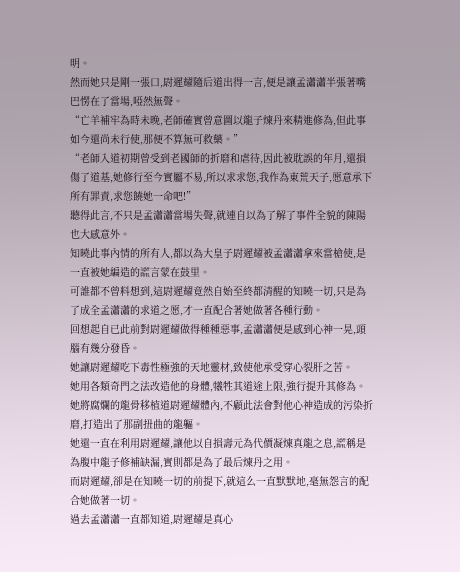明。
然而她只是剛一張口,尉遲耀隨后道出得一言,便是讓孟瀟瀟半張著嘴巴愣在了當場,啞然無聲。
“亡羊補牢為時未晚,老師確實曾意圖以龍子煉丹來精進修為,但此事如今還尚未行使,那便不算無可救藥。”
“老師入道初期曾受到老國師的折磨和虐待,因此被耽誤的年月,還損傷了道基,她修行至今實屬不易,所以求求您,我作為東荒天子,愿意承下所有罪責,求您饒她一命吧!”
聽得此言,不只是孟瀟瀟當場失聲,就連自以為了解了事件全貌的陳陽也大感意外。
知曉此事內情的所有人,都以為大皇子尉遲耀被孟瀟瀟拿來當槍使,是一直被她編造的謊言蒙在鼓里。
可誰都不曾料想到,這尉遲耀竟然自始至終都清醒的知曉一切,只是為了成全孟瀟瀟的求道之愿,才一直配合著她做著各種行動。
回想起自已此前對尉遲耀做得種種惡事,孟瀟瀟便是感到心神一晃,頭腦有幾分發昏。
她讓尉遲耀吃下毒性極強的天地靈材,致使他承受穿心裂肝之苦。
她用各類奇門之法改造他的身體,犧牲其道途上限,強行提升其修為。
她將腐爛的龍骨移植道尉遲耀體內,不顧此法會對他心神造成的污染折磨,打造出了那副扭曲的龍軀。
她還一直在利用尉遲耀,讓他以自損壽元為代價凝煉真龍之息,謊稱是為腹中龍子修補缺漏,實則都是為了最后煉丹之用。
而尉遲耀,卻是在知曉一切的前提下,就這么一直默默地,毫無怨言的配合她做著一切。
過去孟瀟瀟一直都知道,尉遲耀是真心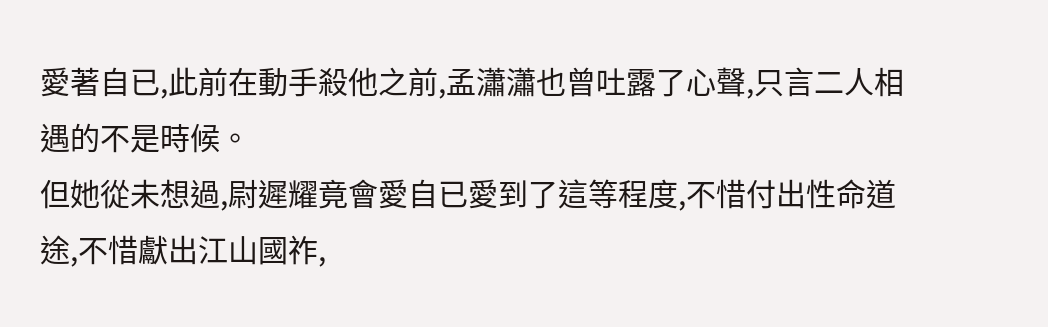愛著自已,此前在動手殺他之前,孟瀟瀟也曾吐露了心聲,只言二人相遇的不是時候。
但她從未想過,尉遲耀竟會愛自已愛到了這等程度,不惜付出性命道途,不惜獻出江山國祚,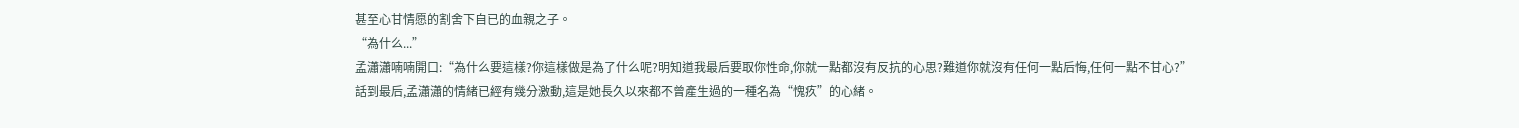甚至心甘情愿的割舍下自已的血親之子。
“為什么...”
孟瀟瀟喃喃開口:“為什么要這樣?你這樣做是為了什么呢?明知道我最后要取你性命,你就一點都沒有反抗的心思?難道你就沒有任何一點后悔,任何一點不甘心?”
話到最后,孟瀟瀟的情緒已經有幾分激動,這是她長久以來都不曾產生過的一種名為“愧疚”的心緒。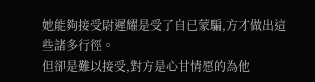她能夠接受尉遲耀是受了自已蒙騙,方才做出這些諸多行徑。
但卻是難以接受,對方是心甘情愿的為他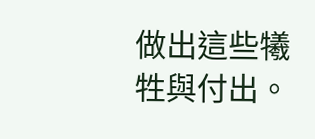做出這些犧牲與付出。